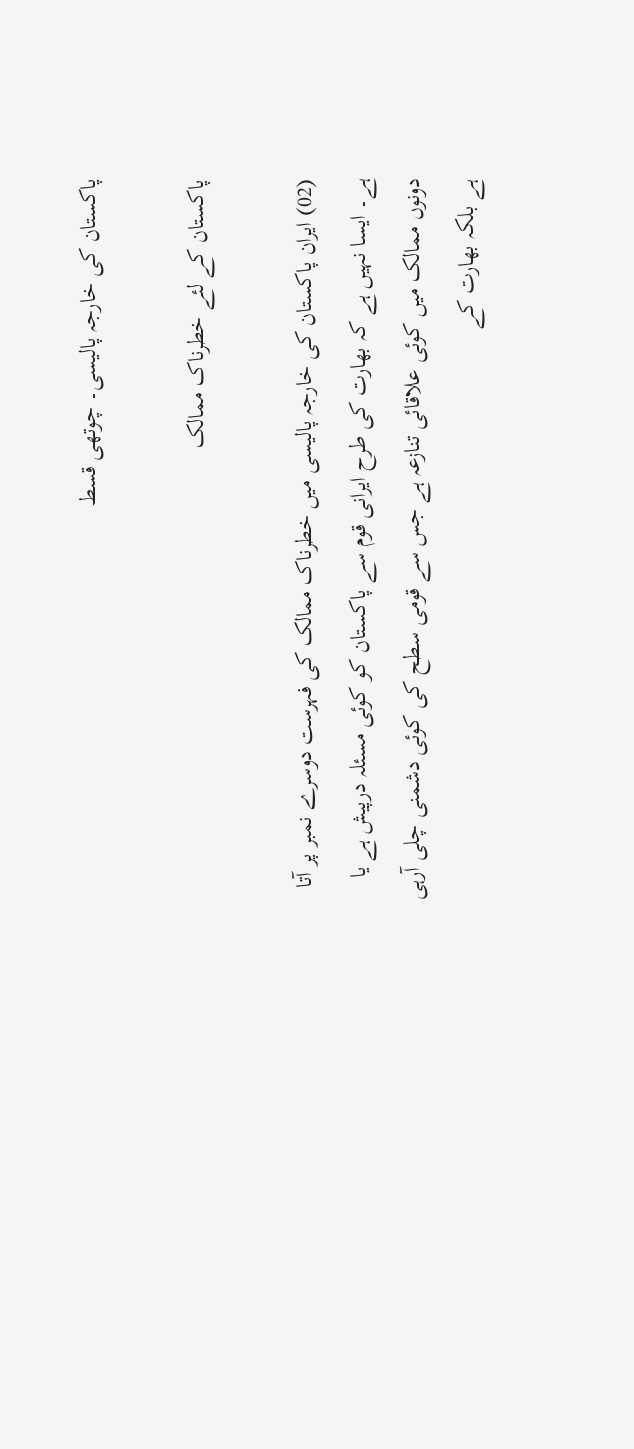پاکستان کی خارجہ پالیسی۔ چوتھی قسط

پاکستان کے لئے خطرناک ممالک

(02) ایران پاکستان کی خارجہ پالیسی میں خطرناک ممالک کی فہرست دوسرے نمبر پر آتا ہے۔ ایسا نہیں ہے کہ بھارت کی طرح ایرانی قوم سے پاکستان کو کوئی مسئلہ درپیش ہے یا دونوں ممالک میں کوئی علاقائی تنازعہ ہے جس سے قومی سطح کی کوئی دشمنی چلی آرہی ہے بلکہ بھارت کے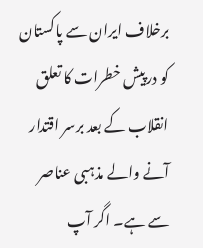برخلاف ایران سے پاکستان کو درپیش خطرات کا تعلق انقلاب کے بعد برسر اقتدار آنے والے مذہبی عناصر سے ہے۔ اگر آپ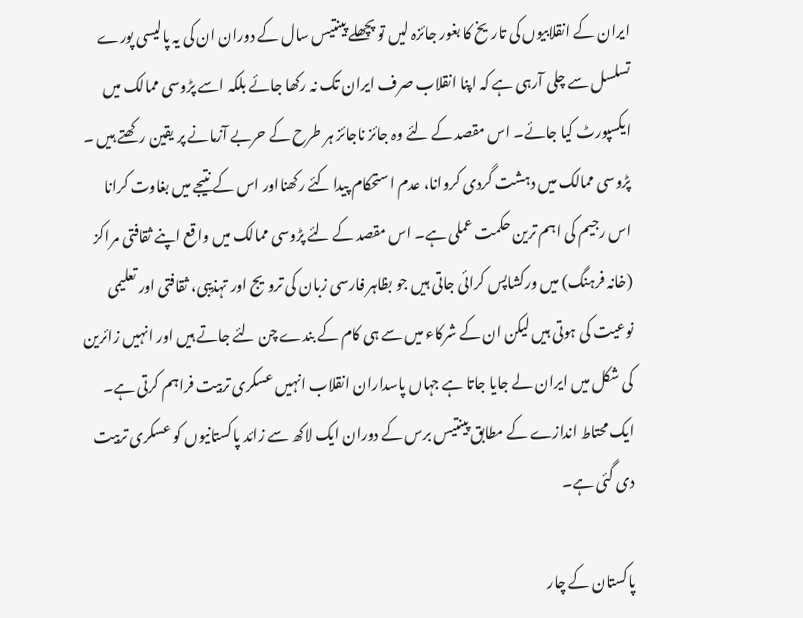ایران کے انقلابیوں کی تاریخ کا بغور جائزہ لیں تو پچھلے پینتیس سال کے دوران ان کی یہ پالیسی پورے تسلسل سے چلی آرہی ہے کہ اپنا انقلاب صرف ایران تک نہ رکھا جائے بلکہ اسے پڑوسی ممالک میں ایکسپورٹ کیا جائے۔ اس مقصد کے لئے وہ جائز ناجائز ہر طرح کے حربے آزمانے پر یقین رکھتے ہیں ۔ پڑوسی ممالک میں دہشت گردی کروانا، عدم استحکام پیدا کئے رکھنااور اس کے نتیجے میں بغاوت کرانا اس رجیم کی اہم ترین حکمت عملی ہے۔ اس مقصد کے لئے پڑوسی ممالک میں واقع اپنے ثقافتی مراکز (خانہ فرہنگ) میں ورکشاپس کرائی جاتی ہیں جو بظاہر فارسی زبان کی ترویج اور تہذیبی، ثقافتی اور تعلیمی نوعیت کی ہوتی ہیں لیکن ان کے شرکاء میں سے ہی کام کے بندے چن لئے جاتے ہیں اور انہیں زائرین کی شکل میں ایران لے جایا جاتا ہے جہاں پاسداران انقلاب انہیں عسکری تربیت فراہم کرتی ہے۔ ایک محتاط اندازے کے مطابق پینتیس برس کے دوران ایک لاکھ سے زائد پاکستانیوں کو عسکری تربیت دی گئی ہے۔

پاکستان کے چار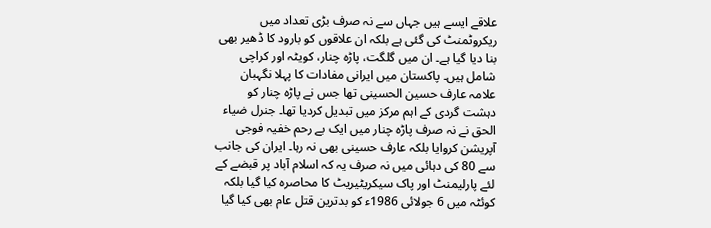علاقے ایسے ہیں جہاں سے نہ صرف بڑی تعداد میں ریکروٹمنٹ کی گئی ہے بلکہ ان علاقوں کو بارود کا ڈھیر بھی بنا دیا گیا ہے۔ ان میں گلگت، پاڑہ چنار، کویٹہ اور کراچی شامل ہیں۔ پاکستان میں ایرانی مفادات کا پہلا نگہبان علامہ عارف حسین الحسینی تھا جس نے پاڑہ چنار کو دہشت گردی کے اہم مرکز میں تبدیل کردیا تھا۔ جنرل ضیاء الحق نے نہ صرف پاڑہ چنار میں ایک بے رحم خفیہ فوجی آپریشن کروایا بلکہ عارف حسینی بھی نہ رہا۔ ایران کی جانب سے 80 کی دہائی میں نہ صرف یہ کہ اسلام آباد پر قبضے کے لئے پارلیمنٹ اور پاک سیکریٹیریٹ کا محاصرہ کیا گیا بلکہ کوئٹہ میں 6 جولائی 1986ء کو بدترین قتل عام بھی کیا گیا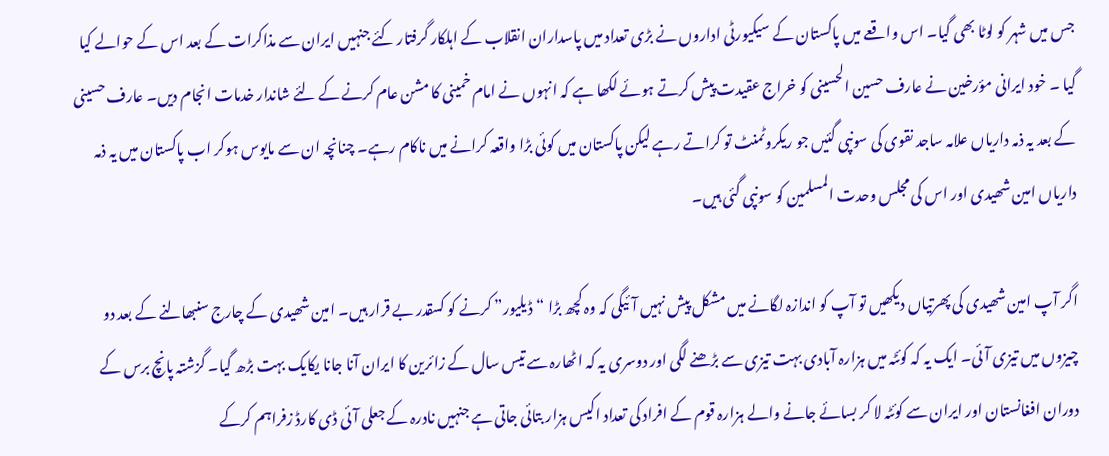جس میں شہر کو لوٹا بھی گیا۔ اس واقعے میں پاکستان کے سیکیورٹی اداروں نے بڑی تعداد میں پاسداران انقلاب کے اہلکار گرفتار کئے جنہیں ایران سے مذاکرات کے بعد اس کے حوالے کیا گیا ۔ خود ایرانی مؤرخین نے عارف حسین الحسینی کو خراج عقیدت پیش کرتے ہوئے لکھا ہے کہ انہوں نے امام خمینی کا مشن عام کرنے کے لئے شاندار خدمات انجام دیں۔ عارف حسینی کے بعد یہ ذمہ داریاں علامہ ساجد نقوی کی سونپی گئیں جو ریکروٹمنٹ تو کراتے رہے لیکن پاکستان میں کوئی بڑا واقعہ کرانے میں ناکام رہے۔ چنانچہ ان سے مایوس ہوکر اب پاکستان میں یہ ذمہ داریاں امین شھیدی اور اس کی مجلس وحدت المسلمین کو سونپی گئی ہیں۔

اگر آپ امین شھیدی کی پھرتیاں دیکھیں تو آپ کو اندازہ لگانے میں مشکل پیش نہیں آئیگی کہ وہ کچھ بڑا “ڈیلیور” کرنے کو کسقدر بے قرار ہیں۔ امین شھیدی کے چارج سنبھالنے کے بعد دو چیزوں میں تیزی آئی۔ ایک یہ کہ کوئٹہ میں ہزارہ آبادی بہت تیزی سے بڑھنے لگی اور دوسری یہ کہ اٹھارہ سے تیس سال کے زائرین کا ایران آنا جانا یکایک بہت بڑھ گیا۔ گزشتہ پانچ برس کے دوران افغانستان اور ایران سے کوئٹہ لا کر بسائے جانے والے ہزارہ قوم کے افراد کی تعداد اکیس ہزار بتائی جاتی ہے جنہیں نادرہ کے جعلی آئی ڈی کارڈ زفراہم کرکے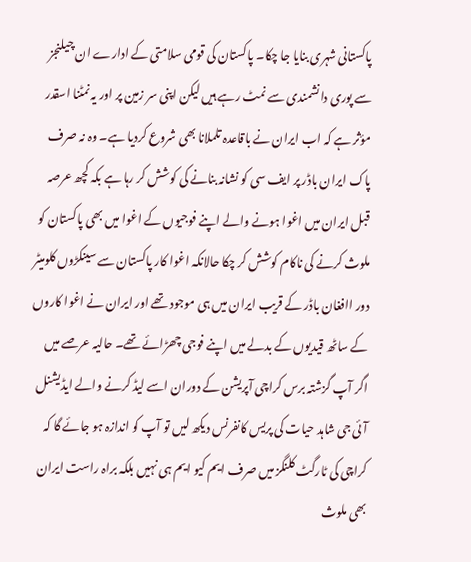پاکستانی شہری بنایا جا چکا۔ پاکستان کی قومی سلامتی کے ادارے ان چیلنجز سے پوری دانشمندی سے نمٹ رہے ہیں لیکن اپنی سر زمین پر اور یہ نمٹنا اسقدر مؤثر ہے کہ اب ایران نے باقاعدہ تلملانا بھی شروع کردیا ہے۔ وہ نہ صرف پاک ایران باڈر پر ایف سی کو نشانہ بنانے کی کوشش کر رہا ہے بکہ کچھ عرصہ قبل ایران میں اغوا ہونے والے اپنے فوجیوں کے اغوا میں بھی پاکستان کو ملوث کرنے کی ناکام کوشش کر چکا حالانکہ اغوا کار پاکستان سے سینکڑوں کلومیٹر دور اافغان باڈر کے قریب ایران میں ہی موجود تھے اور ایران نے اغوا کاروں کے ساٹھ قیدیوں کے بدلے میں اپنے فوجی چھڑائے تھے۔ حالیہ عرصے میں اگر آپ گزشتہ برس کراچی آپریشن کے دوران اسے لیڈ کرنے والے ایڈیشنل آئی جی شاہد حیات کی پریس کانفرنس دیکھ لیں تو آپ کو اندازہ ہو جائے گا کہ کراچی کی ٹارگٹ کلنگز میں صرف ایم کیو ایم ہی نہیں بلکہ براہ راست ایران بھی ملوث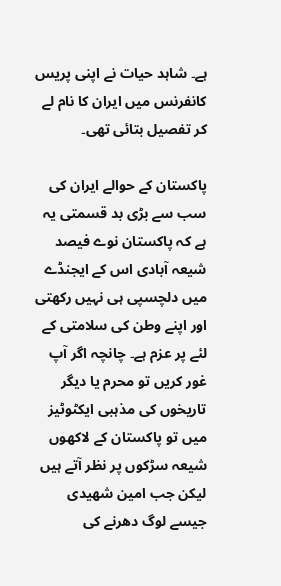ہے۔ شاہد حیات نے اپنی پریس کانفرنس میں ایران کا نام لے کر تفصیل بتائی تھی۔

پاکستان کے حوالے ایران کی سب سے بڑی بد قسمتی یہ ہے کہ پاکستان نوے فیصد شیعہ آبادی اس کے ایجنڈے میں دلچسپی ہی نہیں رکھتی اور اپنے وطن کی سلامتی کے لئے پر عزم ہے۔ چانچہ اگر آپ غور کریں تو محرم یا دیگر تاریخوں کی مذہبی ایکٹوٹیز میں تو پاکستان کے لاکھوں شیعہ سڑکوں پر نظر آتے ہیں لیکن جب امین شھیدی جیسے لوگ دھرنے کی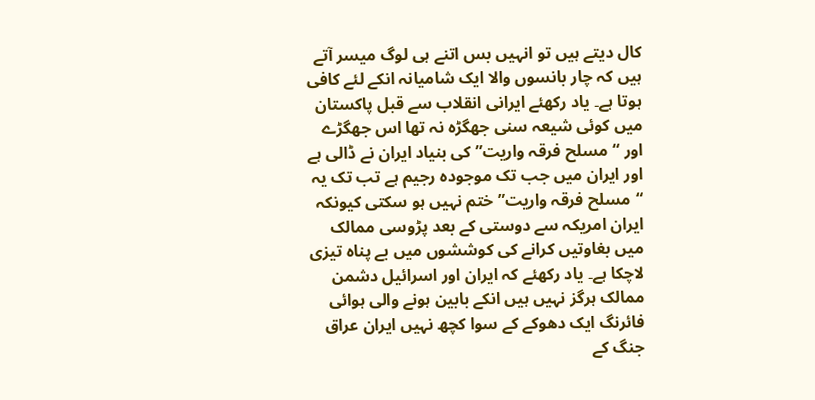کال دیتے ہیں تو انہیں بس اتنے ہی لوگ میسر آتے ہیں کہ چار بانسوں والا ایک شامیانہ انکے لئے کافی ہوتا ہے۔ یاد رکھئے ایرانی انقلاب سے قبل پاکستان میں کوئی شیعہ سنی جھگڑہ نہ تھا اس جھگڑے اور “مسلح فرقہ واریت” کی بنیاد ایران نے ڈالی ہے اور ایران میں جب تک موجودہ رجیم ہے تب تک یہ “مسلح فرقہ واریت” ختم نہیں ہو سکتی کیونکہ ایران امریکہ سے دوستی کے بعد پڑوسی ممالک میں بغاوتیں کرانے کی کوششوں میں بے پناہ تیزی لاچکا ہے۔ یاد رکھئے کہ ایران اور اسرائیل دشمن ممالک ہرگز نہیں ہیں انکے بابین ہونے والی ہوائی فائرنگ ایک دھوکے کے سوا کچھ نہیں ایران عراق جنگ کے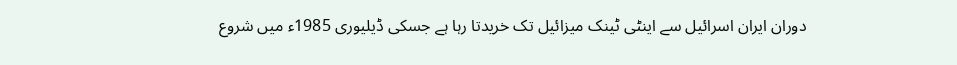دوران ایران اسرائیل سے اینٹی ٹینک میزائیل تک خریدتا رہا ہے جسکی ڈیلیوری 1985ء میں شروع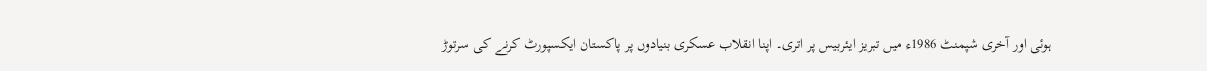ہوئی اور آخری شپمنٹ 1986ء میں تبریز ایئربیس پر اتری۔ اپنا انقلاب عسکری بنیادوں پر پاکستان ایکسپورٹ کرنے کی سرتوڑ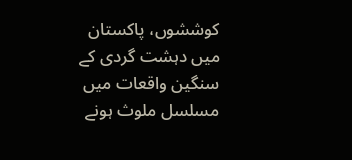کوششوں، پاکستان میں دہشت گردی کے سنگین واقعات میں مسلسل ملوث ہونے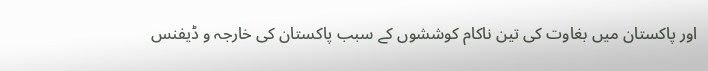اور پاکستان میں بغاوت کی تین ناکام کوششوں کے سبب پاکستان کی خارجہ و ڈیفنس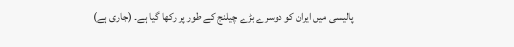پالیسی میں ایران کو دوسرے بڑے چیلنج کے طور پر رکھا گیا ہے۔ (جاری ہے)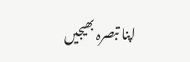اپنا تبصرہ بھیجیں